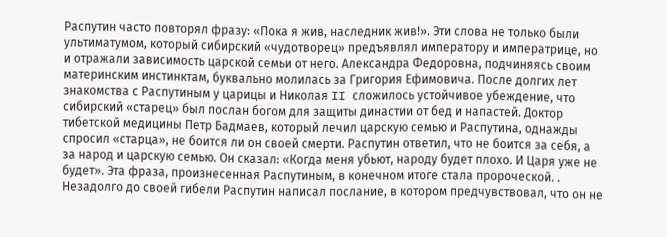Распутин часто повторял фразу: «Пока я жив, наследник жив!». Эти слова не только были ультиматумом, который сибирский «чудотворец» предъявлял императору и императрице, но и отражали зависимость царской семьи от него. Александра Федоровна, подчиняясь своим материнским инстинктам, буквально молилась за Григория Ефимовича. После долгих лет знакомства с Распутиным у царицы и Николая II сложилось устойчивое убеждение, что сибирский «старец» был послан богом для защиты династии от бед и напастей. Доктор тибетской медицины Петр Бадмаев, который лечил царскую семью и Распутина, однажды спросил «старца», не боится ли он своей смерти. Распутин ответил, что не боится за себя, а за народ и царскую семью. Он сказал: «Когда меня убьют, народу будет плохо. И Царя уже не будет». Эта фраза, произнесенная Распутиным, в конечном итоге стала пророческой. . Незадолго до своей гибели Распутин написал послание, в котором предчувствовал, что он не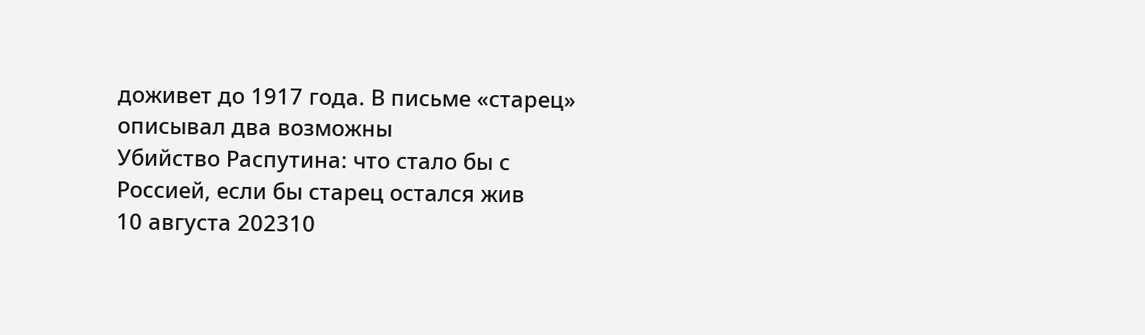доживет до 1917 года. В письме «старец» описывал два возможны
Убийство Распутина: что стало бы с Россией, если бы старец остался жив
10 августа 202310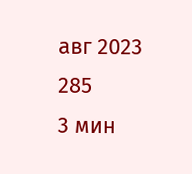авг 2023
285
3 мин